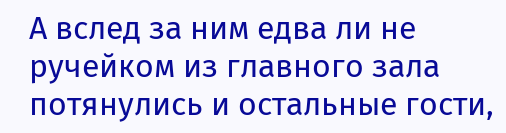А вслед за ним едва ли не ручейком из главного зала потянулись и остальные гости,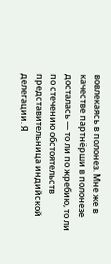вовлекаясь в полонез. Мне же в качестве партнёрши в полонезе досталась — то ли по жребию, то ли по стечению обстоятельств представительница индийской делегации. Я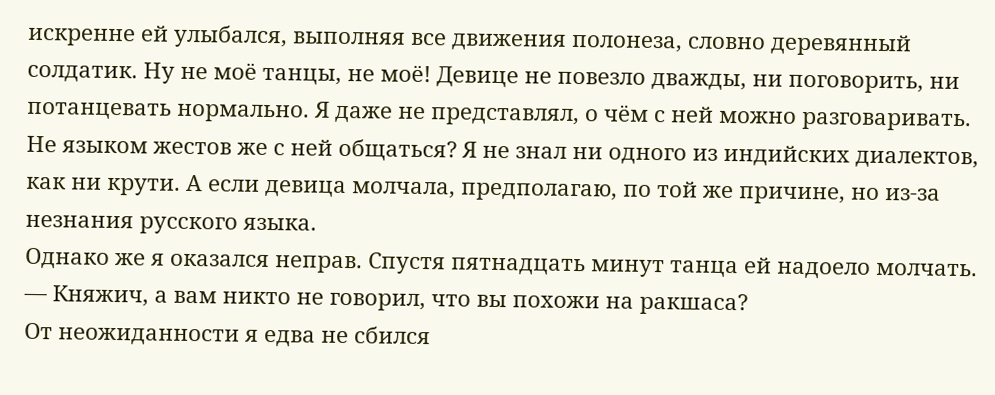искренне ей улыбался, выполняя все движения полонеза, словно деревянный солдатик. Ну не моё танцы, не моё! Девице не повезло дважды, ни поговорить, ни потанцевать нормально. Я даже не представлял, о чём с ней можно разговаривать. Не языком жестов же с ней общаться? Я не знал ни одного из индийских диалектов, как ни крути. А если девица молчала, предполагаю, по той же причине, но из-за незнания русского языка.
Однако же я оказался неправ. Спустя пятнадцать минут танца ей надоело молчать.
— Княжич, а вам никто не говорил, что вы похожи на ракшаса?
От неожиданности я едва не сбился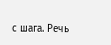с шага. Речь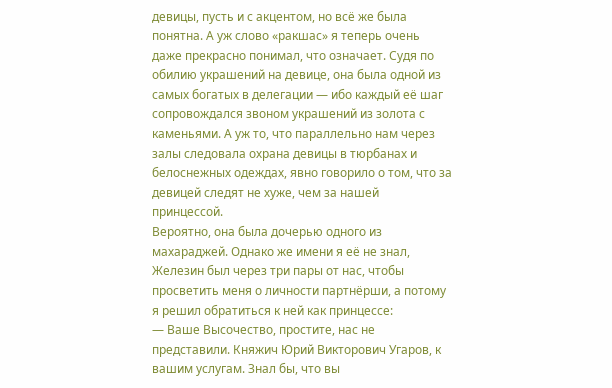девицы, пусть и с акцентом, но всё же была понятна. А уж слово «ракшас» я теперь очень даже прекрасно понимал, что означает. Судя по обилию украшений на девице, она была одной из самых богатых в делегации — ибо каждый её шаг сопровождался звоном украшений из золота с каменьями. А уж то, что параллельно нам через залы следовала охрана девицы в тюрбанах и белоснежных одеждах, явно говорило о том, что за девицей следят не хуже, чем за нашей принцессой.
Вероятно, она была дочерью одного из махараджей. Однако же имени я её не знал, Железин был через три пары от нас, чтобы просветить меня о личности партнёрши, а потому я решил обратиться к ней как принцессе:
— Ваше Высочество, простите, нас не представили. Княжич Юрий Викторович Угаров, к вашим услугам. Знал бы, что вы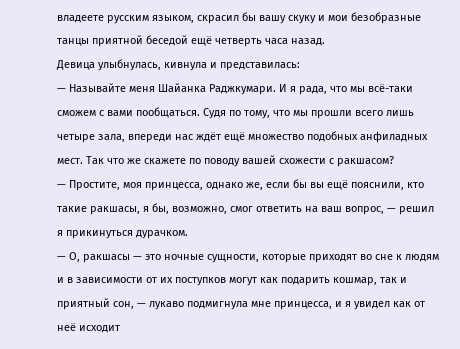владеете русским языком, скрасил бы вашу скуку и мои безобразные танцы приятной беседой ещё четверть часа назад.
Девица улыбнулась, кивнула и представилась:
— Называйте меня Шайанка Раджкумари. И я рада, что мы всё-таки сможем с вами пообщаться. Судя по тому, что мы прошли всего лишь четыре зала, впереди нас ждёт ещё множество подобных анфиладных мест. Так что же скажете по поводу вашей схожести с ракшасом?
— Простите, моя принцесса, однако же, если бы вы ещё пояснили, кто такие ракшасы, я бы, возможно, смог ответить на ваш вопрос, — решил я прикинуться дурачком.
— О, ракшасы — это ночные сущности, которые приходят во сне к людям и в зависимости от их поступков могут как подарить кошмар, так и приятный сон, — лукаво подмигнула мне принцесса, и я увидел как от неё исходит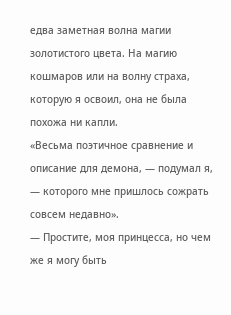едва заметная волна магии золотистого цвета. На магию кошмаров или на волну страха, которую я освоил, она не была похожа ни капли.
«Весьма поэтичное сравнение и описание для демона, — подумал я, — которого мне пришлось сожрать совсем недавно».
— Простите, моя принцесса, но чем же я могу быть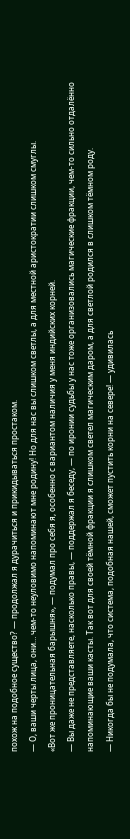похож на подобное существо? — продолжал я дурачиться и прикидываться простаком.
— О, ваши черты лица, они… чем-то неуловимо напоминают мне родину! Но для нас вы слишком светлы, а для местной аристократии слишком смуглы.
«Вот же проницательная барышня», — подумал про себя я, особенно с вариантом наличия у меня индийских корней.
— Вы даже не представляете, насколько правы, — поддержал я беседу, — по иронии судьбы у нас тоже организовались магические фракции, чем-то сильно отдалённо напоминающие ваши касты. Так вот для своей тёмной фракции я слишком светел магическим даром, а для светлой родился в слишком тёмном роду.
— Никогда бы не подумала, что система, подобная нашей, сможет пустить корни на севере! — удивилась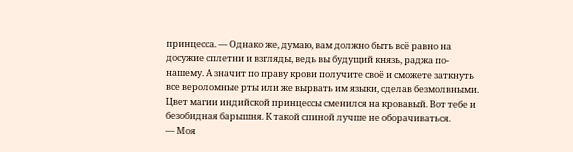принцесса. — Однако же, думаю, вам должно быть всё равно на досужие сплетни и взгляды, ведь вы будущий князь, раджа по-нашему. А значит по праву крови получите своё и сможете заткнуть все вероломные рты или же вырвать им языки, сделав безмолвными.
Цвет магии индийской принцессы сменился на кровавый. Вот тебе и безобидная барышня. К такой спиной лучше не оборачиваться.
— Моя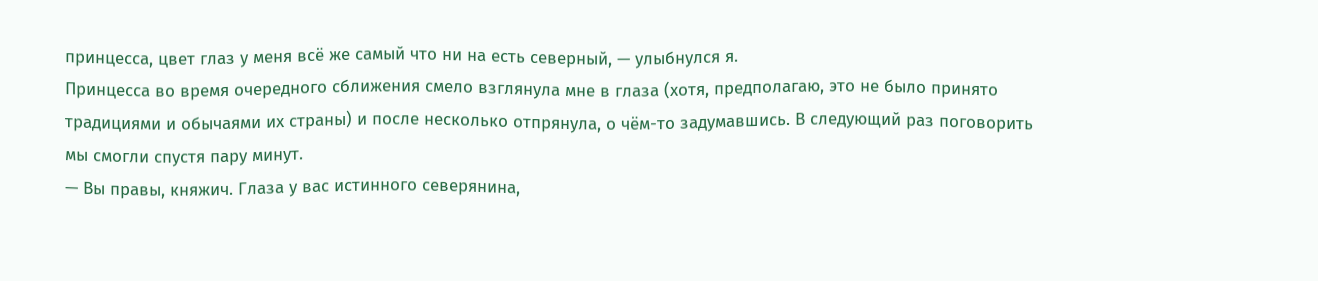принцесса, цвет глаз у меня всё же самый что ни на есть северный, — улыбнулся я.
Принцесса во время очередного сближения смело взглянула мне в глаза (хотя, предполагаю, это не было принято традициями и обычаями их страны) и после несколько отпрянула, о чём-то задумавшись. В следующий раз поговорить мы смогли спустя пару минут.
— Вы правы, княжич. Глаза у вас истинного северянина,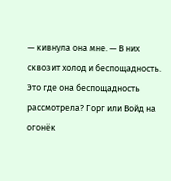— кивнула она мне. — В них сквозит холод и беспощадность.
Это где она беспощадность рассмотрела? Горг или Войд на огонёк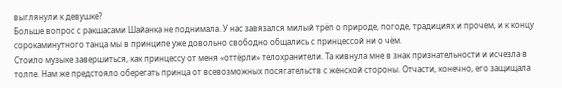выглянули к девушке?
Больше вопрос с ракшасами Шайанка не поднимала. У нас завязался милый трёп о природе, погоде, традициях и прочем, и к концу сорокаминутного танца мы в принципе уже довольно свободно общались с принцессой ни о чём.
Стоило музыке завершиться, как принцессу от меня «оттёрли» телохранители. Та кивнула мне в знак признательности и исчезла в толпе. Нам же предстояло оберегать принца от всевозможных посягательств с женской стороны. Отчасти, конечно, его защищала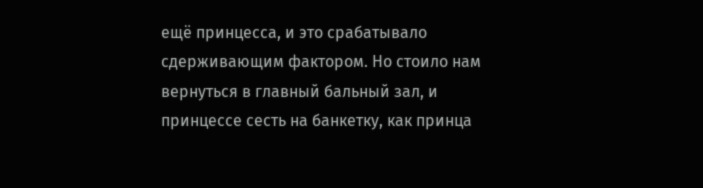ещё принцесса, и это срабатывало сдерживающим фактором. Но стоило нам вернуться в главный бальный зал, и принцессе сесть на банкетку, как принца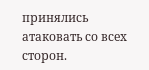принялись атаковать со всех сторон.